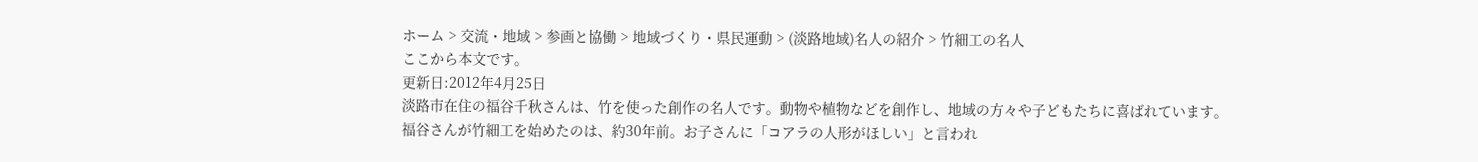ホーム > 交流・地域 > 参画と協働 > 地域づくり・県民運動 > (淡路地域)名人の紹介 > 竹細工の名人
ここから本文です。
更新日:2012年4月25日
淡路市在住の福谷千秋さんは、竹を使った創作の名人です。動物や植物などを創作し、地域の方々や子どもたちに喜ばれています。
福谷さんが竹細工を始めたのは、約30年前。お子さんに「コアラの人形がほしい」と言われ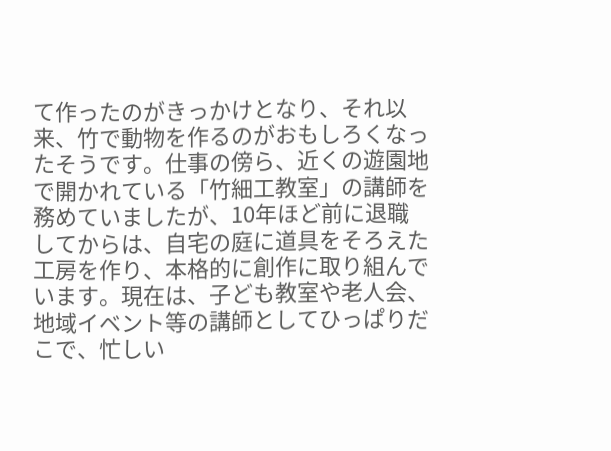て作ったのがきっかけとなり、それ以来、竹で動物を作るのがおもしろくなったそうです。仕事の傍ら、近くの遊園地で開かれている「竹細工教室」の講師を務めていましたが、10年ほど前に退職してからは、自宅の庭に道具をそろえた工房を作り、本格的に創作に取り組んでいます。現在は、子ども教室や老人会、地域イベント等の講師としてひっぱりだこで、忙しい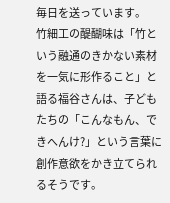毎日を送っています。
竹細工の醍醐味は「竹という融通のきかない素材を一気に形作ること」と語る福谷さんは、子どもたちの「こんなもん、できへんけ?」という言葉に創作意欲をかき立てられるそうです。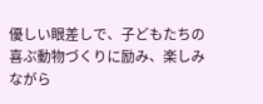優しい眼差しで、子どもたちの喜ぶ動物づくりに励み、楽しみながら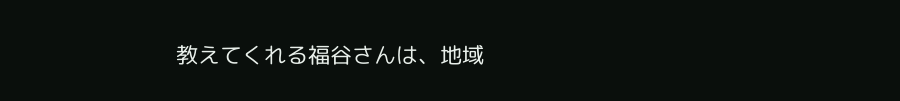教えてくれる福谷さんは、地域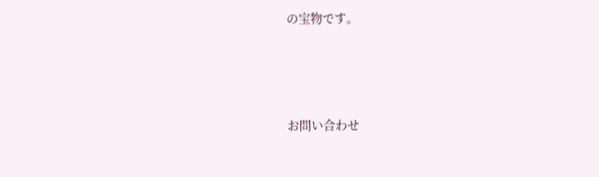の宝物です。



お問い合わせ